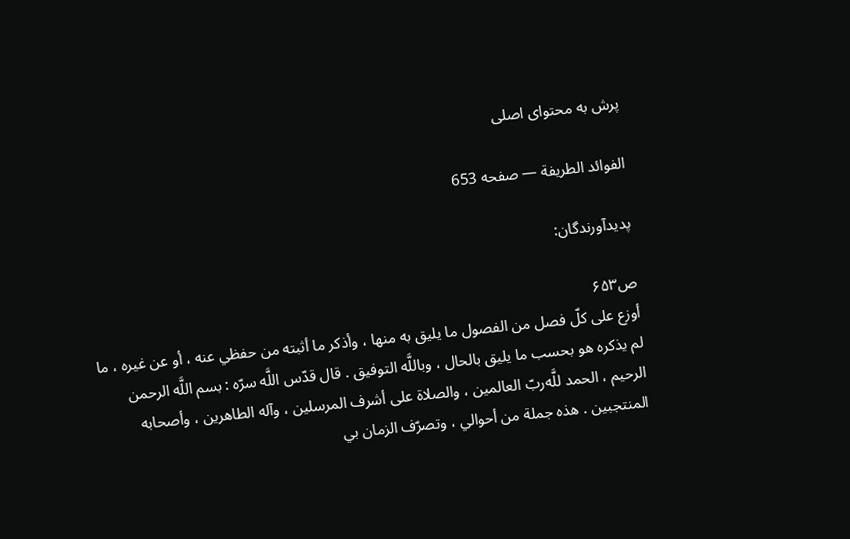پرش به محتوای اصلی

الفوائد الطريفة — صفحه 653

پدیدآورندگان:

ص۶۵۳
أوزع على كلّ فصل من الفصول ما يليق به منها ، وأذكر ما أثبته من حفظي عنه ، أو عن غيره ، ما لم يذكره هو بحسب ما يليق بالحال ، وباللَّه التوفيق . قال قدّس اللَّه سرّه : بسم اللَّه الرحمن الرحيم ، الحمد للَّه‌ربّ العالمين ، والصلاة على أشرف المرسلين ، وآله الطاهرين ، وأصحابه المنتجبين . هذه جملة من أحوالي ، وتصرّف الزمان بي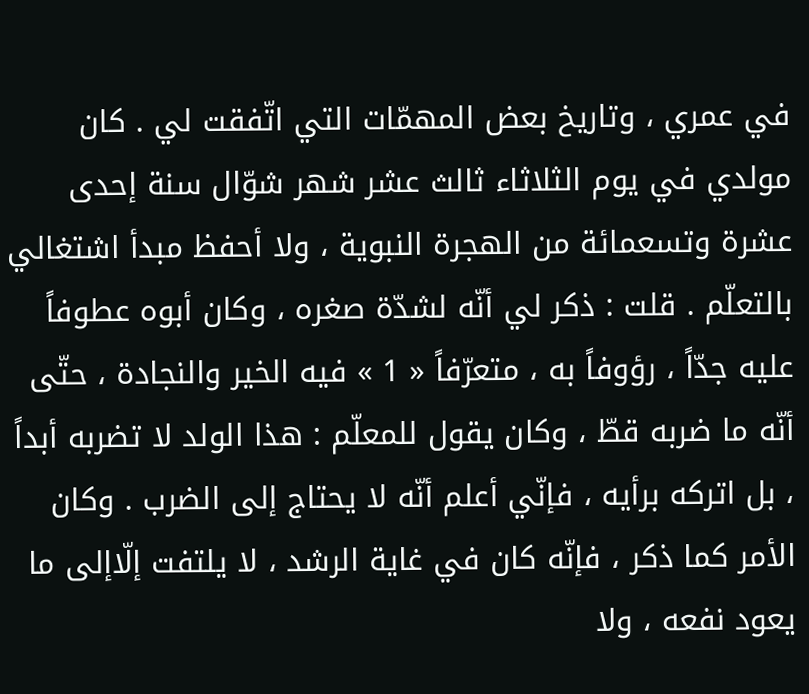في عمري ، وتاريخ بعض المهمّات التي اتّفقت لي . كان مولدي في يوم الثلاثاء ثالث عشر شهر شوّال سنة إحدى عشرة وتسعمائة من الهجرة النبوية ، ولا أحفظ مبدأ اشتغالي بالتعلّم . قلت : ذكر لي أنّه لشدّة صغره ، وكان أبوه عطوفاً عليه جدّاً ، رؤوفاً به ، متعرّفاً « 1 » فيه الخير والنجادة ، حتّى أنّه ما ضربه قطّ ، وكان يقول للمعلّم : هذا الولد لا تضربه أبداً ، بل اتركه برأيه ، فإنّي أعلم أنّه لا يحتاج إلى الضرب . وكان الأمر كما ذكر ، فإنّه كان في غاية الرشد ، لا يلتفت إلّاإلى ما يعود نفعه ، ولا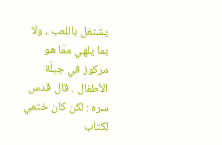يشتغل باللعب ، ولا بما يلهي ممّا هو مركوز في جبلّة الأطفال . قال قدس سره : لكن كان ختمي لكتاب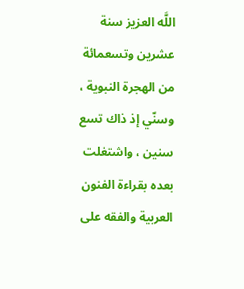اللَّه العزيز سنة عشرين وتسعمائة من الهجرة النبوية ، وسنّي إذ ذاك تسع سنين ، واشتغلت بعده بقراءة الفنون العربية والفقه على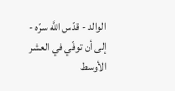الوالد - قدّس اللَّه سرّه - إلى أن توفّي في العشر الأوسط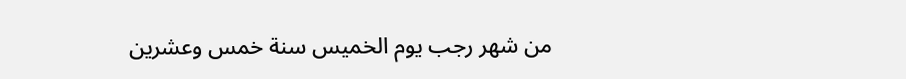من شهر رجب يوم الخميس سنة خمس وعشرين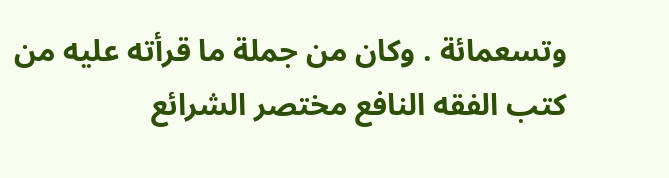وتسعمائة . وكان من جملة ما قرأته عليه من كتب الفقه النافع مختصر الشرائع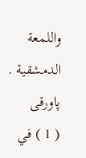واللمعة الدمشقية .
پاورقی
( 1 ) في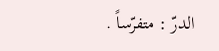الدرّ : متفرّساً .